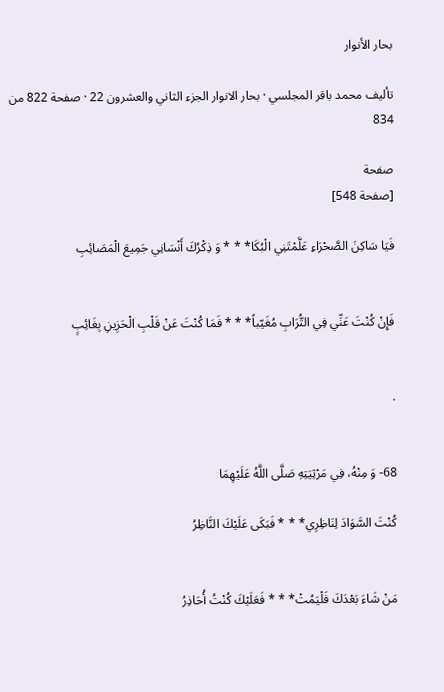بحار الأنوار

تأليف محمد باقر المجلسي · بحار الانوار الجزء الثاني والعشرون 22 · صفحة 822 من 834

صفحة
[صفحة 548]

فَيَا سَاكِنَ الصَّحْرَاءِ عَلَّمْتَنِي الْبُكَا* * * وَ ذِكْرُكَ أَنْسَانِي جَمِيعَ الْمَصَائِبِ


فَإِنْ كُنْتَ عَنِّي فِي التُّرَابِ مُغَيّباً* * * فَمَا كُنْتَ عَنْ قَلْبِ الْحَزِينِ بِغَائِبٍ


.


68- وَ مِنْهُ، فِي مَرْثِيَتِهِ صَلَّى اللَّهُ عَلَيْهِمَا

كُنْتَ السَّوَادَ لِنَاظِرِي* * * فَبَكَى عَلَيْكَ النَّاظِرُ


مَنْ شَاءَ بَعْدَكَ فَلْيَمُتْ* * * فَعَلَيْكَ كُنْتُ أُحَاذِرُ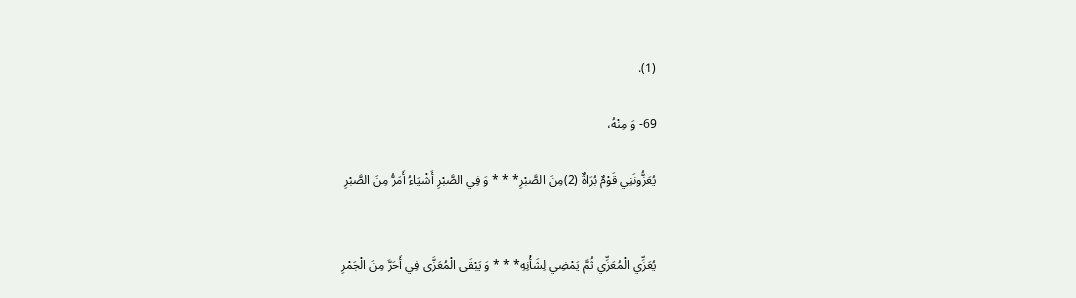(1).

69- وَ مِنْهُ،

يُعَزُّونَنِي قَوْمٌ بُرَاةٌ (2)مِنَ الصَّبْرِ* * * وَ فِي الصَّبْرِ أَشْيَاءُ أَمَرُّ مِنَ الصَّبْرِ


يُعَزِّي الْمُعَزِّي ثُمَّ يَمْضِي لِشَأْنِهِ* * * وَ يَبْقَى الْمُعَزَّى فِي أَحَرَّ مِنَ الْجَمْرِ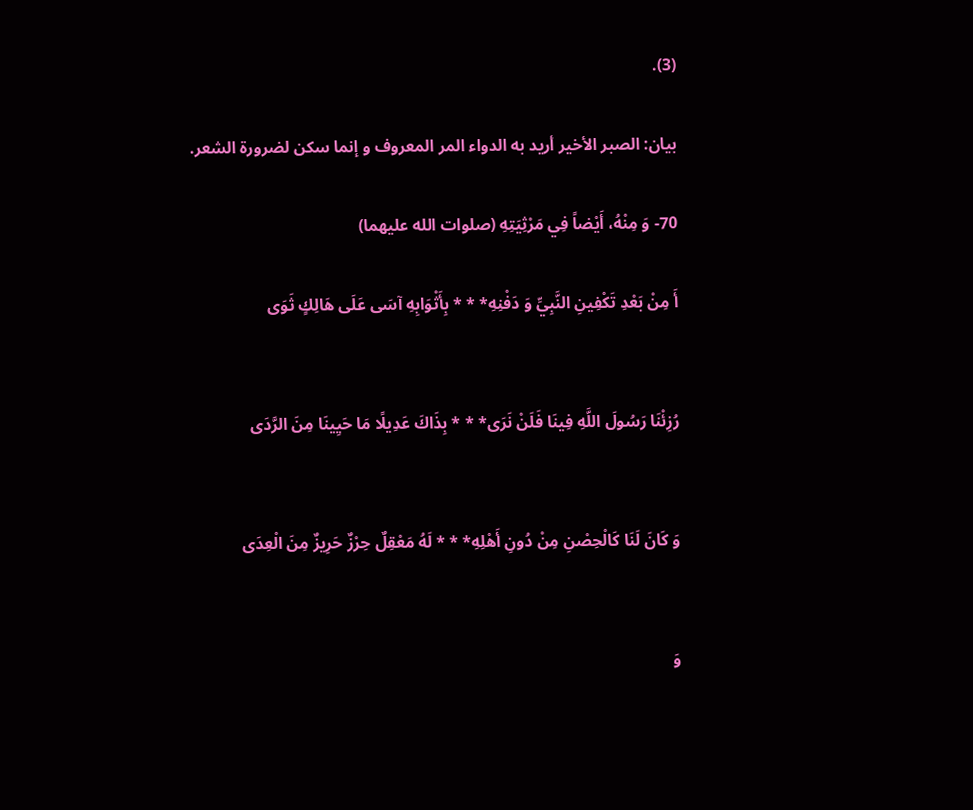(3).

بيان: الصبر الأخير أريد به الدواء المر المعروف و إنما سكن لضرورة الشعر.

70- وَ مِنْهُ، أَيْضاً فِي مَرْثِيَتِهِ (صلوات الله عليهما)

أَ مِنْ بَعْدِ تَكْفِينِ النَّبِيِّ وَ دَفْنِهِ* * * بِأَثْوَابِهِ آسَى عَلَى هَالِكٍ ثَوَى


رُزِئْنَا رَسُولَ اللَّهِ فِينَا فَلَنْ نَرَى* * * بِذَاكَ عَدِيلًا مَا حَيِينَا مِنَ الرَّدَى


وَ كَانَ لَنَا كَالْحِصْنِ مِنْ دُونِ أَهْلِهِ* * * لَهُ مَعْقِلٌ حِرْزٌ حَرِيزٌ مِنَ الْعِدَى


وَ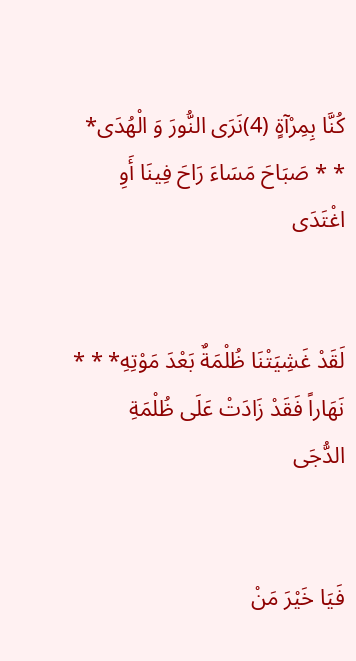كُنَّا بِمِرْآةٍ (4)نَرَى النُّورَ وَ الْهُدَى* * * صَبَاحَ مَسَاءَ رَاحَ فِينَا أَوِ اغْتَدَى


لَقَدْ غَشِيَتْنَا ظُلْمَةٌ بَعْدَ مَوْتِهِ* * * نَهَاراً فَقَدْ زَادَتْ عَلَى ظُلْمَةِ الدُّجَى


فَيَا خَيْرَ مَنْ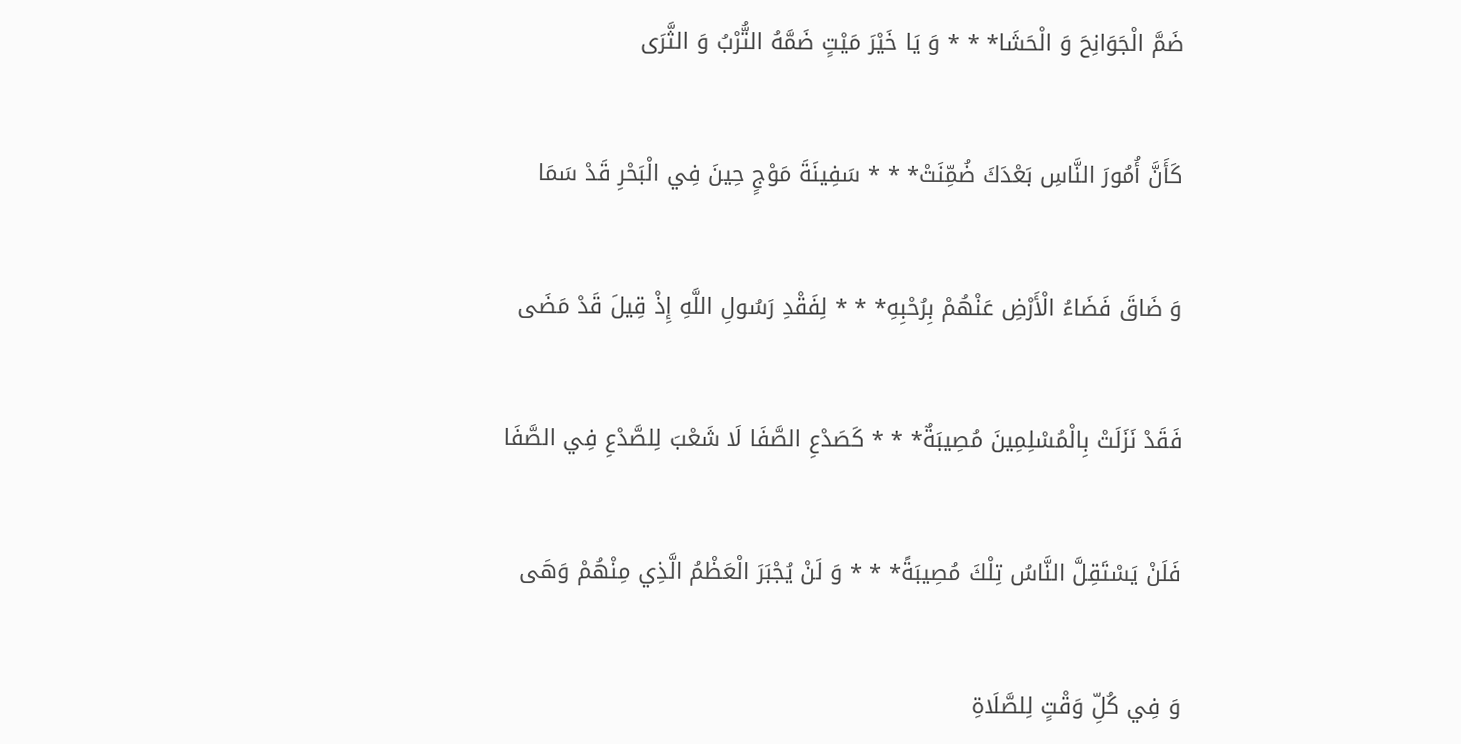ضَمَّ الْجَوَانِحَ وَ الْحَشَا* * * وَ يَا خَيْرَ مَيْتٍ ضَمَّهُ التُّرْبُ وَ الثَّرَى


كَأَنَّ أُمُورَ النَّاسِ بَعْدَكَ ضُمِّنَتْ* * * سَفِينَةَ مَوْجٍ حِينَ فِي الْبَحْرِ قَدْ سَمَا


وَ ضَاقَ فَضَاءُ الْأَرْضِ عَنْهُمْ بِرُحْبِهِ* * * لِفَقْدِ رَسُولِ اللَّهِ إِذْ قِيلَ قَدْ مَضَى


فَقَدْ نَزَلَتْ بِالْمُسْلِمِينَ مُصِيبَةٌ* * * كَصَدْعِ الصَّفَا لَا شَعْبَ لِلصَّدْعِ فِي الصَّفَا


فَلَنْ يَسْتَقِلَّ النَّاسُ تِلْكَ مُصِيبَةً* * * وَ لَنْ يُجْبَرَ الْعَظْمُ الَّذِي مِنْهُمْ وَهَى


وَ فِي كُلِّ وَقْتٍ لِلصَّلَاةِ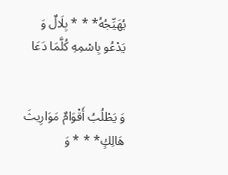يُهَيِّجُهُ* * * بِلَالٌ وَ يَدْعُو بِاسْمِهِ كُلَّمَا دَعَا


وَ يَطْلُبُ أَقْوَامٌ مَوَارِيثَ هَالِكٍ* * * وَ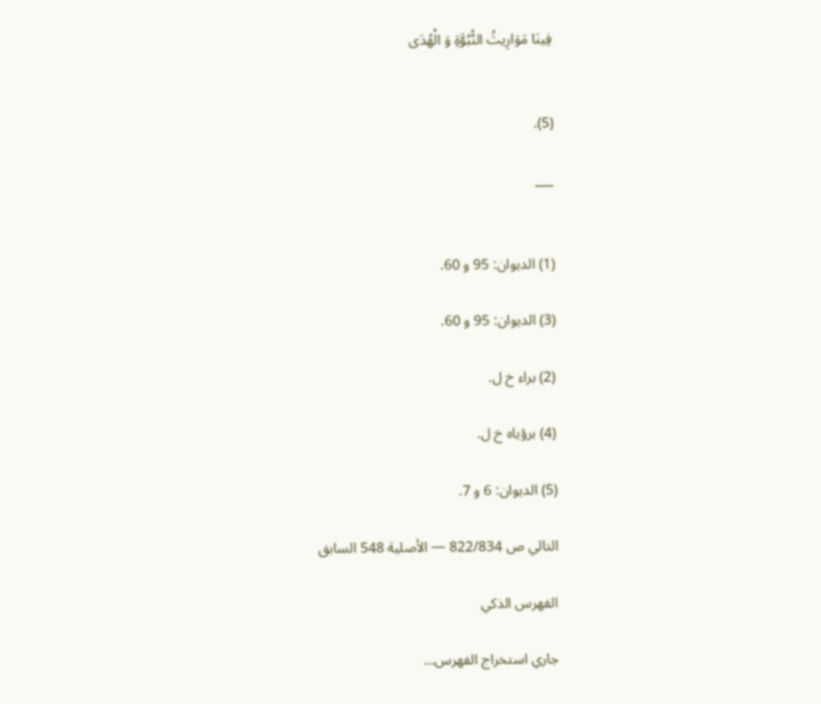فِينَا مَوَارِيثُ النُّبُوَّةِ وَ الْهُدَى


(5).

___


(1) الديوان: 95 و 60.

(3) الديوان: 95 و 60.

(2) براء خ ل.

(4) برؤياه خ ل.

(5) الديوان: 6 و 7.

التالي ص 822/834 — الأصلية 548 السابق

الفهرس الذكي

جاري استخراج الفهرس...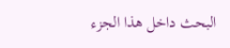البحث داخل هذا الجزء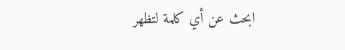ابحث عن أي كلمة لتظهر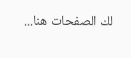لك الصفحات هنا...